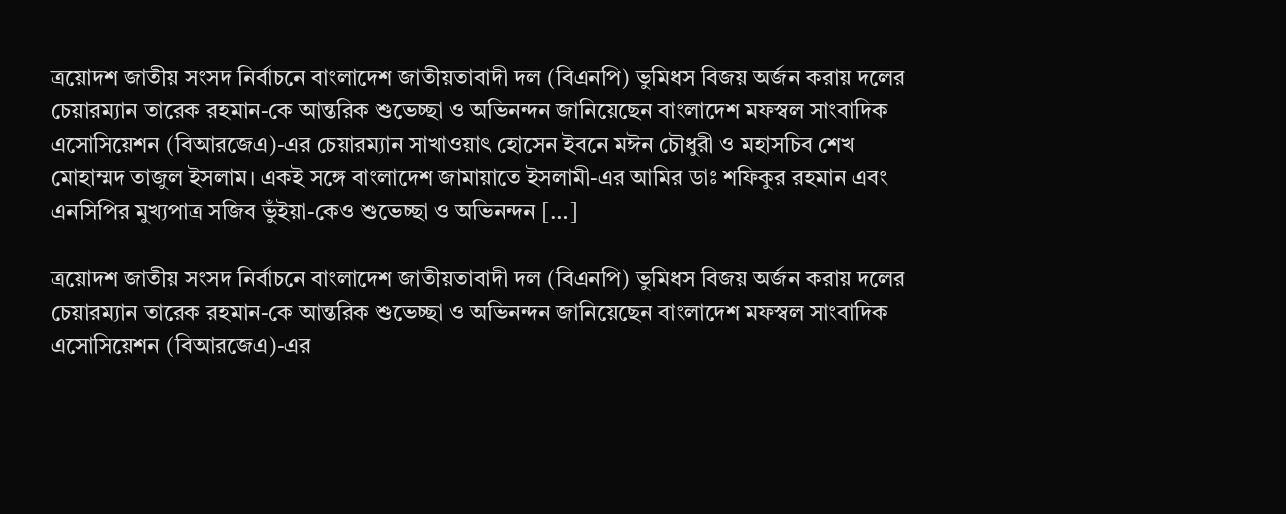ত্রয়োদশ জাতীয় সংসদ নির্বাচনে বাংলাদেশ জাতীয়তাবাদী দল (বিএনপি) ভুমিধস বিজয় অর্জন করায় দলের চেয়ারম্যান তারেক রহমান-কে আন্তরিক শুভেচ্ছা ও অভিনন্দন জানিয়েছেন বাংলাদেশ মফস্বল সাংবাদিক এসোসিয়েশন (বিআরজেএ)-এর চেয়ারম্যান সাখাওয়াৎ হোসেন ইবনে মঈন চৌধুরী ও মহাসচিব শেখ মোহাম্মদ তাজুল ইসলাম। একই সঙ্গে বাংলাদেশ জামায়াতে ইসলামী-এর আমির ডাঃ শফিকুর রহমান এবং এনসিপির মুখ্যপাত্র সজিব ভুঁইয়া-কেও শুভেচ্ছা ও অভিনন্দন […]

ত্রয়োদশ জাতীয় সংসদ নির্বাচনে বাংলাদেশ জাতীয়তাবাদী দল (বিএনপি) ভুমিধস বিজয় অর্জন করায় দলের চেয়ারম্যান তারেক রহমান-কে আন্তরিক শুভেচ্ছা ও অভিনন্দন জানিয়েছেন বাংলাদেশ মফস্বল সাংবাদিক এসোসিয়েশন (বিআরজেএ)-এর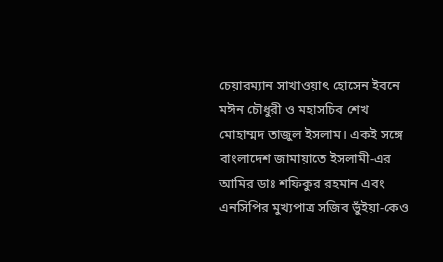চেয়ারম্যান সাখাওয়াৎ হোসেন ইবনে মঈন চৌধুরী ও মহাসচিব শেখ মোহাম্মদ তাজুল ইসলাম। একই সঙ্গে বাংলাদেশ জামায়াতে ইসলামী-এর আমির ডাঃ শফিকুর রহমান এবং এনসিপির মুখ্যপাত্র সজিব ভুঁইয়া-কেও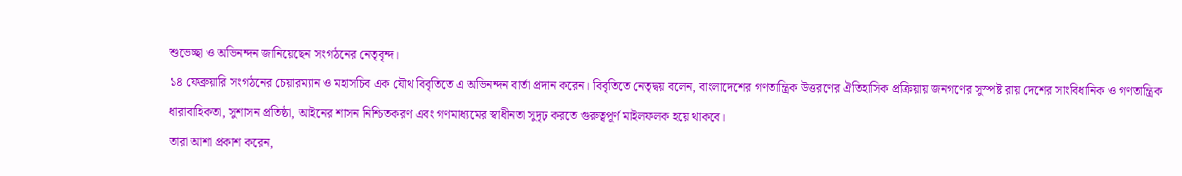শুভেচ্ছা ও অভিনন্দন জানিয়েছেন সংগঠনের নেতৃবৃন্দ।
১৪ ফেব্রুয়ারি সংগঠনের চেয়ারম্যান ও মহাসচিব এক যৌথ বিবৃতিতে এ অভিনন্দন বার্তা প্রদান করেন। বিবৃতিতে নেতৃদ্বয় বলেন, বাংলাদেশের গণতান্ত্রিক উত্তরণের ঐতিহাসিক প্রক্রিয়ায় জনগণের সুস্পষ্ট রায় দেশের সাংবিধানিক ও গণতান্ত্রিক ধারাবাহিকতা, সুশাসন প্রতিষ্ঠা, আইনের শাসন নিশ্চিতকরণ এবং গণমাধ্যমের স্বাধীনতা সুদৃঢ় করতে গুরুত্বপূর্ণ মাইলফলক হয়ে থাকবে।
তারা আশা প্রকাশ করেন,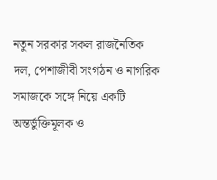নতুন সরকার সকল রাজনৈতিক দল, পেশাজীবী সংগঠন ও নাগরিক সমাজকে সঙ্গে নিয়ে একটি অন্তর্ভুক্তিমূলক ও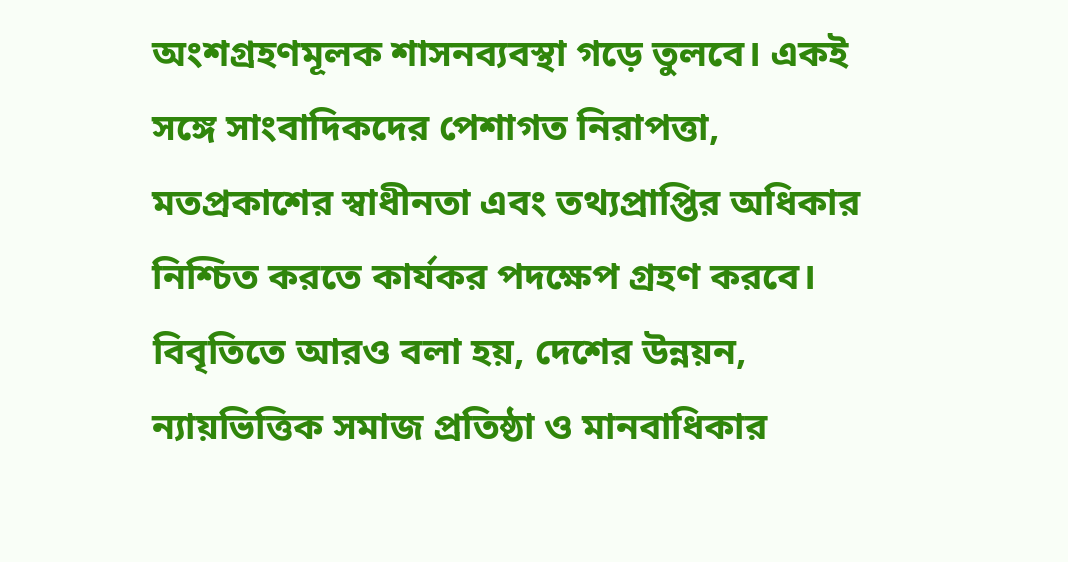অংশগ্রহণমূলক শাসনব্যবস্থা গড়ে তুলবে। একই সঙ্গে সাংবাদিকদের পেশাগত নিরাপত্তা, মতপ্রকাশের স্বাধীনতা এবং তথ্যপ্রাপ্তির অধিকার নিশ্চিত করতে কার্যকর পদক্ষেপ গ্রহণ করবে। বিবৃতিতে আরও বলা হয়, দেশের উন্নয়ন, ন্যায়ভিত্তিক সমাজ প্রতিষ্ঠা ও মানবাধিকার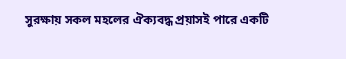সুরক্ষায় সকল মহলের ঐক্যবদ্ধ প্রয়াসই পারে একটি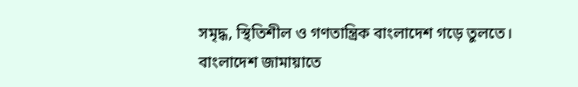সমৃদ্ধ, স্থিতিশীল ও গণতান্ত্রিক বাংলাদেশ গড়ে তুলতে।
বাংলাদেশ জামায়াতে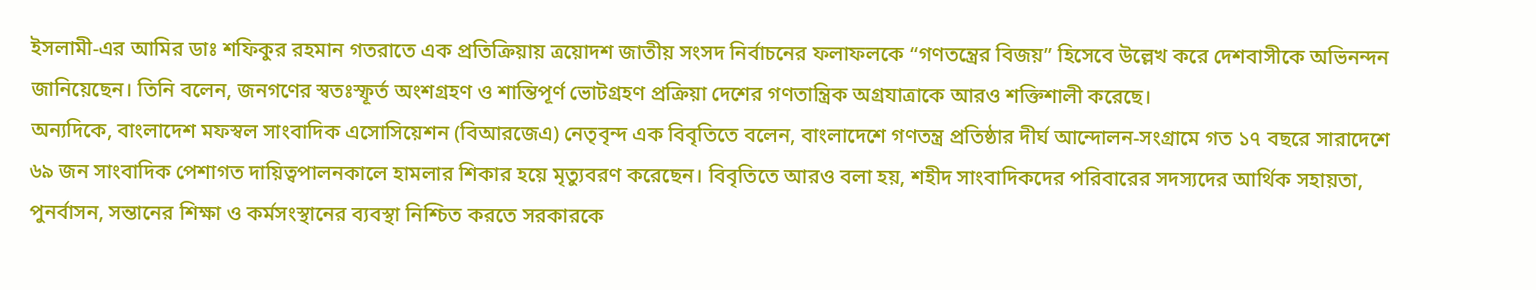ইসলামী-এর আমির ডাঃ শফিকুর রহমান গতরাতে এক প্রতিক্রিয়ায় ত্রয়োদশ জাতীয় সংসদ নির্বাচনের ফলাফলকে “গণতন্ত্রের বিজয়” হিসেবে উল্লেখ করে দেশবাসীকে অভিনন্দন জানিয়েছেন। তিনি বলেন, জনগণের স্বতঃস্ফূর্ত অংশগ্রহণ ও শান্তিপূর্ণ ভোটগ্রহণ প্রক্রিয়া দেশের গণতান্ত্রিক অগ্রযাত্রাকে আরও শক্তিশালী করেছে।
অন্যদিকে, বাংলাদেশ মফস্বল সাংবাদিক এসোসিয়েশন (বিআরজেএ) নেতৃবৃন্দ এক বিবৃতিতে বলেন, বাংলাদেশে গণতন্ত্র প্রতিষ্ঠার দীর্ঘ আন্দোলন-সংগ্রামে গত ১৭ বছরে সারাদেশে ৬৯ জন সাংবাদিক পেশাগত দায়িত্বপালনকালে হামলার শিকার হয়ে মৃত্যুবরণ করেছেন। বিবৃতিতে আরও বলা হয়, শহীদ সাংবাদিকদের পরিবারের সদস্যদের আর্থিক সহায়তা, পুনর্বাসন, সন্তানের শিক্ষা ও কর্মসংস্থানের ব্যবস্থা নিশ্চিত করতে সরকারকে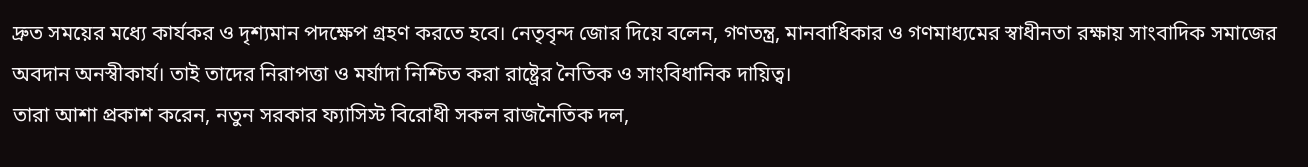দ্রুত সময়ের মধ্যে কার্যকর ও দৃশ্যমান পদক্ষেপ গ্রহণ করতে হবে। নেতৃবৃন্দ জোর দিয়ে বলেন, গণতন্ত্র, মানবাধিকার ও গণমাধ্যমের স্বাধীনতা রক্ষায় সাংবাদিক সমাজের অবদান অনস্বীকার্য। তাই তাদের নিরাপত্তা ও মর্যাদা নিশ্চিত করা রাষ্ট্রের নৈতিক ও সাংবিধানিক দায়িত্ব।
তারা আশা প্রকাশ করেন, নতুন সরকার ফ্যাসিস্ট বিরোধী সকল রাজনৈতিক দল,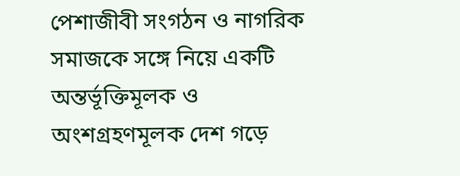পেশাজীবী সংগঠন ও নাগরিক সমাজকে সঙ্গে নিয়ে একটি অন্তর্ভূক্তিমূলক ও অংশগ্রহণমূলক দেশ গড়ে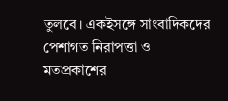তুলবে। একইসঙ্গে সাংবাদিকদের পেশাগত নিরাপত্তা ও মতপ্রকাশের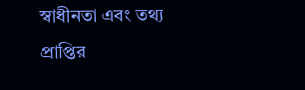স্বাধীনতা এবং তথ্য প্রাপ্তির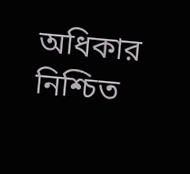অধিকার নিশ্চিত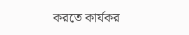করতে কার্যকর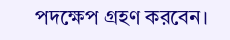পদক্ষেপ গ্রহণ করবেন।